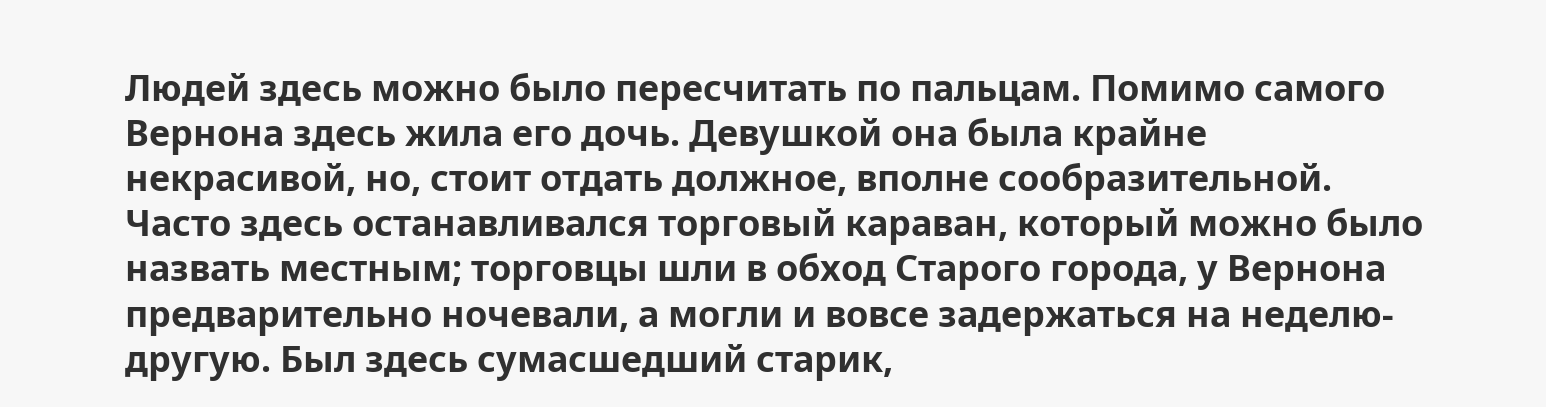Людей здесь можно было пересчитать по пальцам. Помимо самого Вернона здесь жила его дочь. Девушкой она была крайне некрасивой, но, стоит отдать должное, вполне сообразительной. Часто здесь останавливался торговый караван, который можно было назвать местным; торговцы шли в обход Старого города, у Вернона предварительно ночевали, а могли и вовсе задержаться на неделю-другую. Был здесь сумасшедший старик,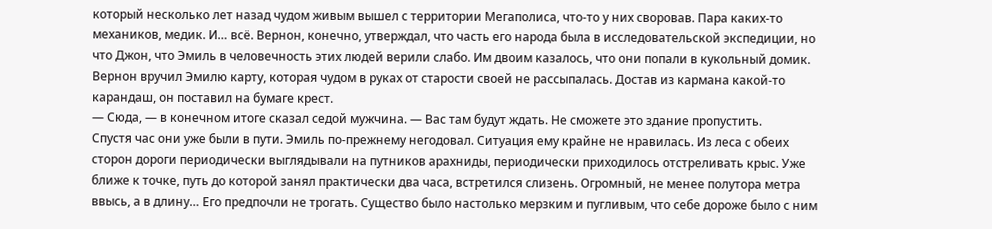который несколько лет назад чудом живым вышел с территории Мегаполиса, что-то у них своровав. Пара каких-то механиков, медик. И… всё. Вернон, конечно, утверждал, что часть его народа была в исследовательской экспедиции, но что Джон, что Эмиль в человечность этих людей верили слабо. Им двоим казалось, что они попали в кукольный домик.
Вернон вручил Эмилю карту, которая чудом в руках от старости своей не рассыпалась. Достав из кармана какой-то карандаш, он поставил на бумаге крест.
— Сюда, — в конечном итоге сказал седой мужчина. — Вас там будут ждать. Не сможете это здание пропустить.
Спустя час они уже были в пути. Эмиль по-прежнему негодовал. Ситуация ему крайне не нравилась. Из леса с обеих сторон дороги периодически выглядывали на путников арахниды, периодически приходилось отстреливать крыс. Уже ближе к точке, путь до которой занял практически два часа, встретился слизень. Огромный, не менее полутора метра ввысь, а в длину… Его предпочли не трогать. Существо было настолько мерзким и пугливым, что себе дороже было с ним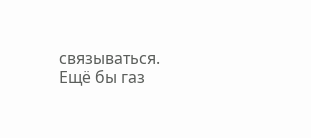связываться. Ещё бы газ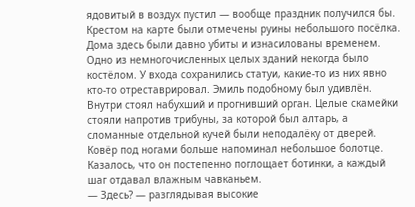ядовитый в воздух пустил — вообще праздник получился бы.
Крестом на карте были отмечены руины небольшого посёлка. Дома здесь были давно убиты и изнасилованы временем. Одно из немногочисленных целых зданий некогда было костёлом. У входа сохранились статуи, какие-то из них явно кто-то отреставрировал. Эмиль подобному был удивлён. Внутри стоял набухший и прогнивший орган. Целые скамейки стояли напротив трибуны, за которой был алтарь, а сломанные отдельной кучей были неподалёку от дверей. Ковёр под ногами больше напоминал небольшое болотце. Казалось, что он постепенно поглощает ботинки, а каждый шаг отдавал влажным чавканьем.
— Здесь? — разглядывая высокие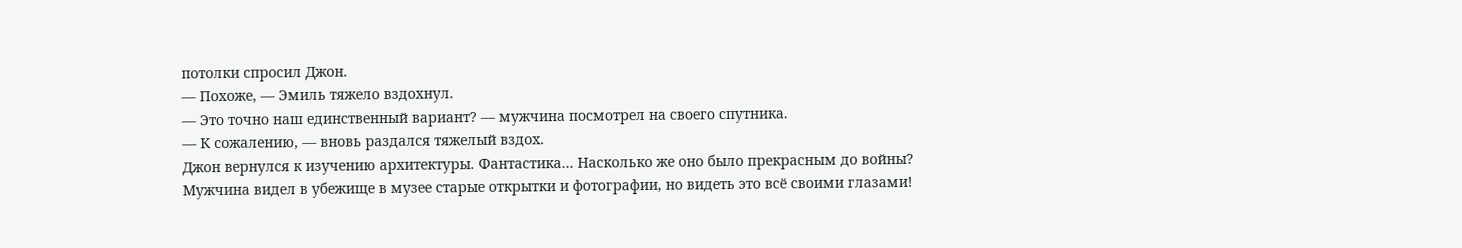потолки спросил Джон.
— Похоже, — Эмиль тяжело вздохнул.
— Это точно наш единственный вариант? — мужчина посмотрел на своего спутника.
— К сожалению, — вновь раздался тяжелый вздох.
Джон вернулся к изучению архитектуры. Фантастика… Насколько же оно было прекрасным до войны? Мужчина видел в убежище в музее старые открытки и фотографии, но видеть это всё своими глазами!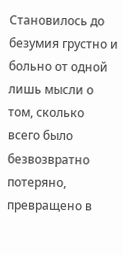Становилось до безумия грустно и больно от одной лишь мысли о том, сколько всего было безвозвратно потеряно, превращено в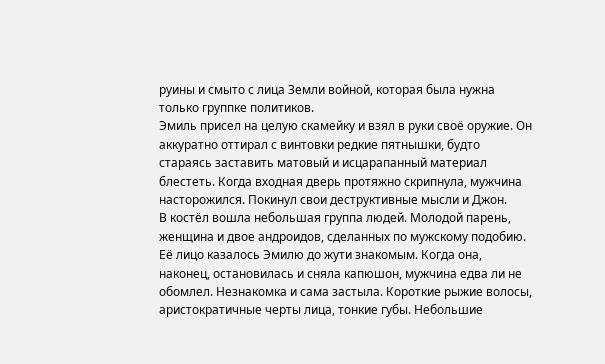руины и смыто с лица Земли войной, которая была нужна только группке политиков.
Эмиль присел на целую скамейку и взял в руки своё оружие. Он аккуратно оттирал с винтовки редкие пятнышки, будто стараясь заставить матовый и исцарапанный материал блестеть. Когда входная дверь протяжно скрипнула, мужчина насторожился. Покинул свои деструктивные мысли и Джон.
В костёл вошла небольшая группа людей. Молодой парень, женщина и двое андроидов, сделанных по мужскому подобию. Её лицо казалось Эмилю до жути знакомым. Когда она, наконец, остановилась и сняла капюшон, мужчина едва ли не обомлел. Незнакомка и сама застыла. Короткие рыжие волосы, аристократичные черты лица, тонкие губы. Небольшие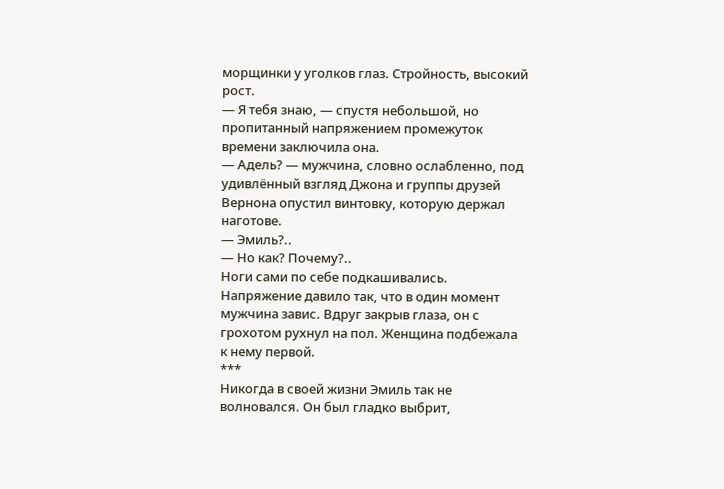морщинки у уголков глаз. Стройность, высокий рост.
— Я тебя знаю, — спустя небольшой, но пропитанный напряжением промежуток времени заключила она.
— Адель? — мужчина, словно ослабленно, под удивлённый взгляд Джона и группы друзей Вернона опустил винтовку, которую держал наготове.
— Эмиль?..
— Но как? Почему?..
Ноги сами по себе подкашивались. Напряжение давило так, что в один момент мужчина завис. Вдруг закрыв глаза, он с грохотом рухнул на пол. Женщина подбежала к нему первой.
***
Никогда в своей жизни Эмиль так не волновался. Он был гладко выбрит,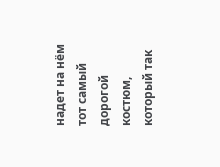надет на нём тот самый дорогой костюм, который так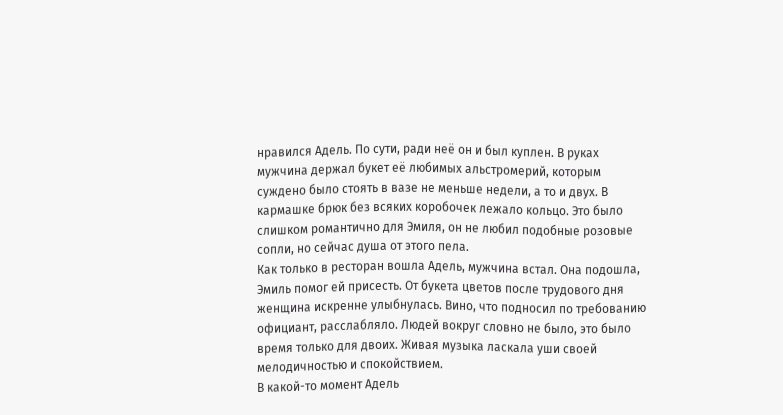нравился Адель. По сути, ради неё он и был куплен. В руках мужчина держал букет её любимых альстромерий, которым суждено было стоять в вазе не меньше недели, а то и двух. В кармашке брюк без всяких коробочек лежало кольцо. Это было слишком романтично для Эмиля, он не любил подобные розовые сопли, но сейчас душа от этого пела.
Как только в ресторан вошла Адель, мужчина встал. Она подошла, Эмиль помог ей присесть. От букета цветов после трудового дня женщина искренне улыбнулась. Вино, что подносил по требованию официант, расслабляло. Людей вокруг словно не было, это было время только для двоих. Живая музыка ласкала уши своей мелодичностью и спокойствием.
В какой-то момент Адель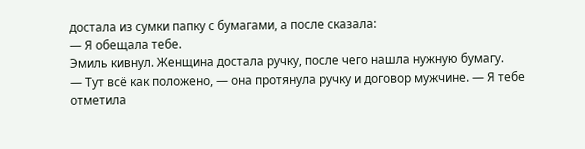достала из сумки папку с бумагами, а после сказала:
— Я обещала тебе.
Эмиль кивнул. Женщина достала ручку, после чего нашла нужную бумагу.
— Тут всё как положено, — она протянула ручку и договор мужчине. — Я тебе отметила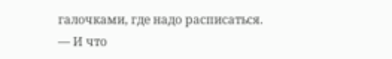галочками, где надо расписаться.
— И что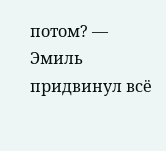потом? — Эмиль придвинул всё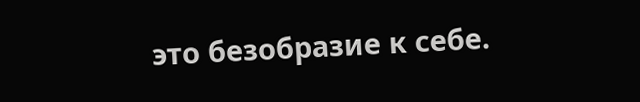это безобразие к себе.